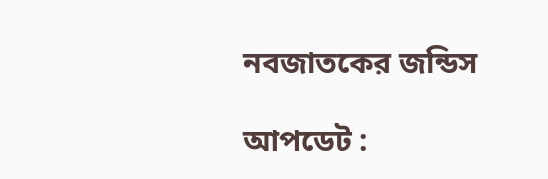নবজাতকের জন্ডিস

আপডেট :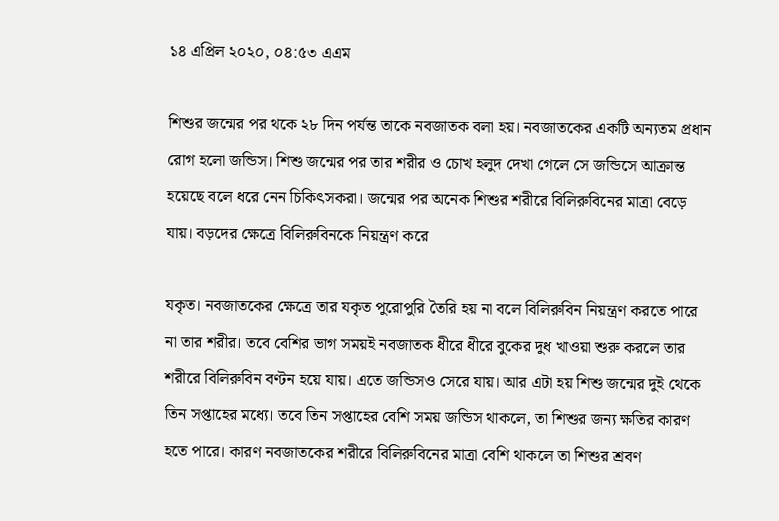১৪ এপ্রিল ২০২০, ০৪:৫৩ এএম

শিশুর জন্মের পর থকে ২৮ দিন পর্যন্ত তাকে নবজাতক বলা হয়। নবজাতকের একটি অন্যতম প্রধান রোগ হলো জন্ডিস। শিশু জন্মের পর তার শরীর ও চোখ হলুদ দেখা গেলে সে জন্ডিসে আক্রান্ত হয়েছে বলে ধরে নেন চিকিৎসকরা। জন্মের পর অনেক শিশুর শরীরে বিলিরুবিনের মাত্রা বেড়ে যায়। বড়দের ক্ষেত্রে বিলিরুবিনকে নিয়ন্ত্রণ করে

যকৃত। নবজাতকের ক্ষেত্রে তার যকৃত পুরোপুরি তৈরি হয় না বলে বিলিরুবিন নিয়ন্ত্রণ করতে পারে না তার শরীর। তবে বেশির ভাগ সময়ই নবজাতক ধীরে ধীরে বুকের দুধ খাওয়া শুরু করলে তার শরীরে বিলিরুবিন বণ্টন হয়ে যায়। এতে জন্ডিসও সেরে যায়। আর এটা হয় শিশু জন্মের দুই থেকে তিন সপ্তাহের মধ্যে। তবে তিন সপ্তাহের বেশি সময় জন্ডিস থাকলে, তা শিশুর জন্য ক্ষতির কারণ হতে পারে। কারণ নবজাতকের শরীরে বিলিরুবিনের মাত্রা বেশি থাকলে তা শিশুর শ্রবণ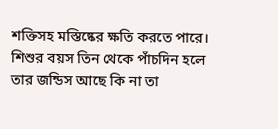শক্তিসহ মস্তিষ্কের ক্ষতি করতে পারে। শিশুর বয়স তিন থেকে পাঁচদিন হলে তার জন্ডিস আছে কি না তা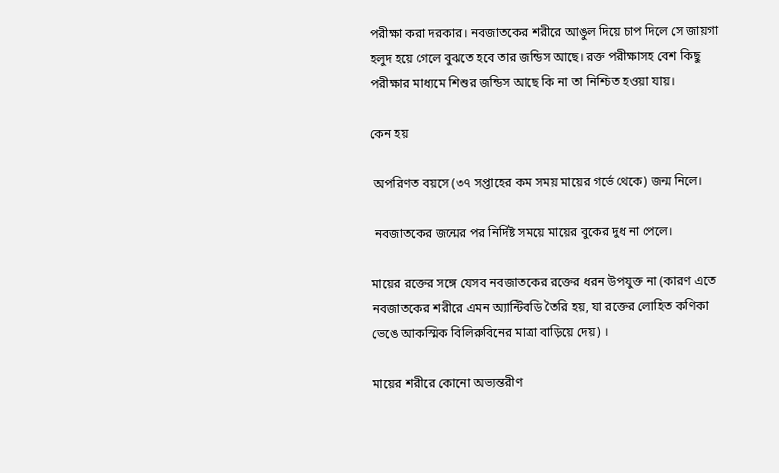পরীক্ষা করা দরকার। নবজাতকের শরীরে আঙুল দিয়ে চাপ দিলে সে জায়গা হলুদ হয়ে গেলে বুঝতে হবে তার জন্ডিস আছে। রক্ত পরীক্ষাসহ বেশ কিছু পরীক্ষার মাধ্যমে শিশুর জন্ডিস আছে কি না তা নিশ্চিত হওয়া যায়।

কেন হয়

 অপরিণত বয়সে (৩৭ সপ্তাহের কম সময় মায়ের গর্ভে থেকে) জন্ম নিলে।

 নবজাতকের জন্মের পর নির্দিষ্ট সময়ে মায়ের বুকের দুধ না পেলে।

মায়ের রক্তের সঙ্গে যেসব নবজাতকের রক্তের ধরন উপযুক্ত না (কারণ এতে নবজাতকের শরীরে এমন অ্যান্টিবডি তৈরি হয়, যা রক্তের লোহিত কণিকা ভেঙে আকস্মিক বিলিরুবিনের মাত্রা বাড়িয়ে দেয়) ।

মায়ের শরীরে কোনো অভ্যন্তরীণ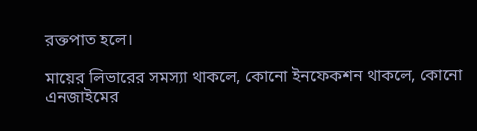রক্তপাত হলে।

মায়ের লিভারের সমস্যা থাকলে, কোনো ইনফেকশন থাকলে, কোনো এনজাইমের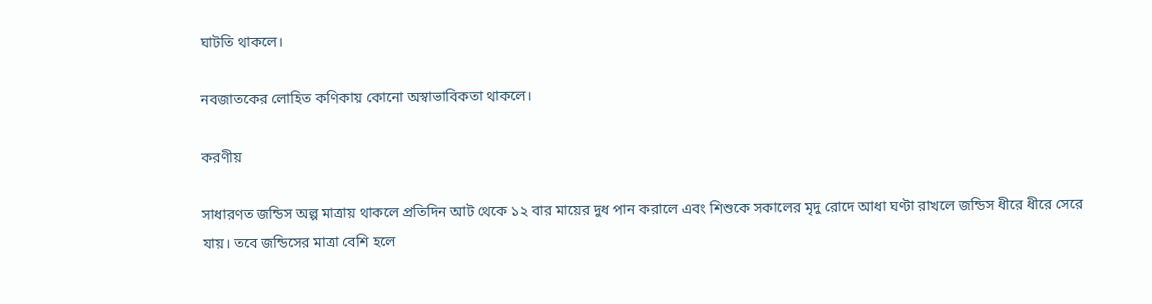ঘাটতি থাকলে।

নবজাতকের লোহিত কণিকায় কোনো অস্বাভাবিকতা থাকলে।

করণীয়

সাধারণত জন্ডিস অল্প মাত্রায় থাকলে প্রতিদিন আট থেকে ১২ বার মায়ের দুধ পান করালে এবং শিশুকে সকালের মৃদু রোদে আধা ঘণ্টা রাখলে জন্ডিস ধীরে ধীরে সেরে যায়। তবে জন্ডিসের মাত্রা বেশি হলে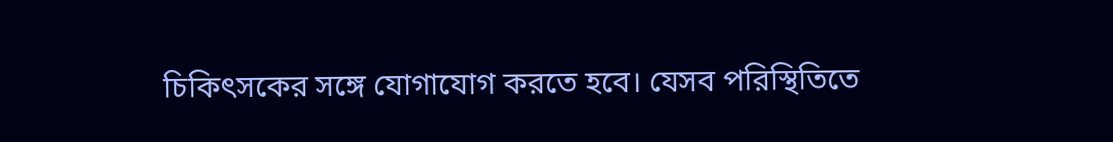চিকিৎসকের সঙ্গে যোগাযোগ করতে হবে। যেসব পরিস্থিতিতে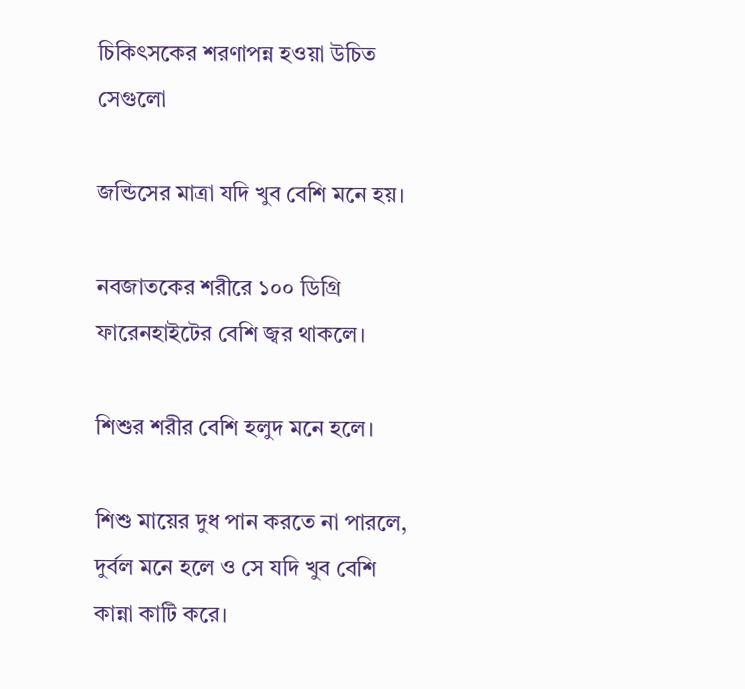চিকিৎসকের শরণাপন্ন হওয়া উচিত সেগুলো

জন্ডিসের মাত্রা যদি খুব বেশি মনে হয়।

নবজাতকের শরীরে ১০০ ডিগ্রি ফারেনহাইটের বেশি জ্বর থাকলে।

শিশুর শরীর বেশি হলুদ মনে হলে।

শিশু মায়ের দুধ পান করতে না পারলে, দুর্বল মনে হলে ও সে যদি খুব বেশি কান্না কাটি করে।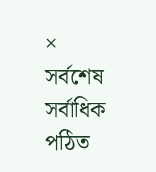×
সর্বশেষ সর্বাধিক পঠিত